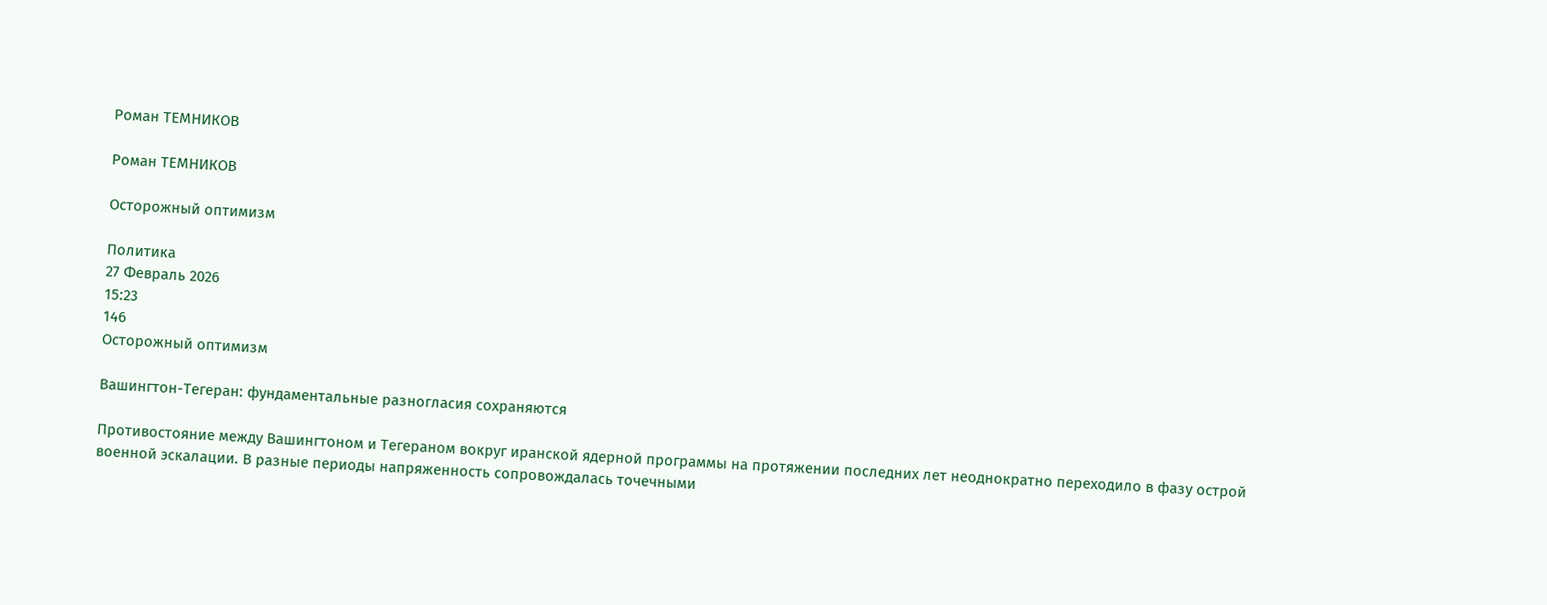Роман ТЕМНИКОВ

Роман ТЕМНИКОВ

Осторожный оптимизм

Политика
27 Февраль 2026
15:23
146
Осторожный оптимизм

Вашингтон-Тегеран: фундаментальные разногласия сохраняются

Противостояние между Вашингтоном и Тегераном вокруг иранской ядерной программы на протяжении последних лет неоднократно переходило в фазу острой военной эскалации. В разные периоды напряженность сопровождалась точечными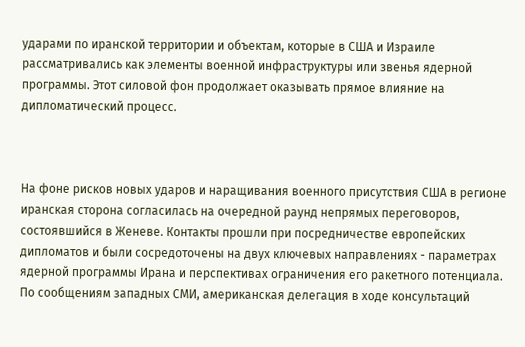ударами по иранской территории и объектам, которые в США и Израиле рассматривались как элементы военной инфраструктуры или звенья ядерной программы. Этот силовой фон продолжает оказывать прямое влияние на дипломатический процесс.



На фоне рисков новых ударов и наращивания военного присутствия США в регионе иранская сторона согласилась на очередной раунд непрямых переговоров, состоявшийся в Женеве. Контакты прошли при посредничестве европейских дипломатов и были сосредоточены на двух ключевых направлениях - параметрах ядерной программы Ирана и перспективах ограничения его ракетного потенциала.
По сообщениям западных СМИ, американская делегация в ходе консультаций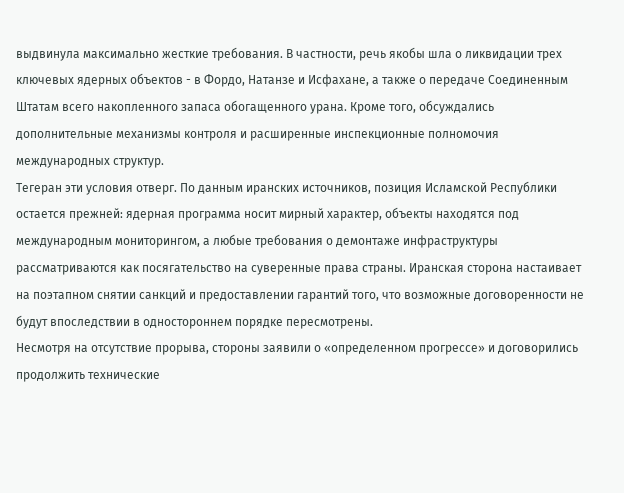выдвинула максимально жесткие требования. В частности, речь якобы шла о ликвидации трех ключевых ядерных объектов - в Фордо, Натанзе и Исфахане, а также о передаче Соединенным Штатам всего накопленного запаса обогащенного урана. Кроме того, обсуждались дополнительные механизмы контроля и расширенные инспекционные полномочия международных структур.
Тегеран эти условия отверг. По данным иранских источников, позиция Исламской Республики остается прежней: ядерная программа носит мирный характер, объекты находятся под международным мониторингом, а любые требования о демонтаже инфраструктуры рассматриваются как посягательство на суверенные права страны. Иранская сторона настаивает на поэтапном снятии санкций и предоставлении гарантий того, что возможные договоренности не будут впоследствии в одностороннем порядке пересмотрены.
Несмотря на отсутствие прорыва, стороны заявили о «определенном прогрессе» и договорились продолжить технические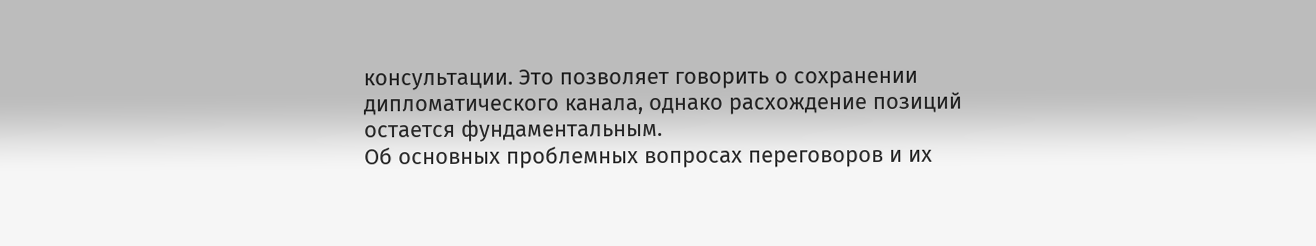консультации. Это позволяет говорить о сохранении дипломатического канала, однако расхождение позиций остается фундаментальным.
Об основных проблемных вопросах переговоров и их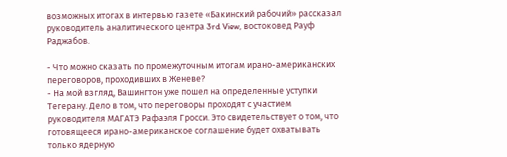возможных итогах в интервью газете «Бакинский рабочий» рассказал руководитель аналитического центра 3rd View, востоковед Рауф Раджабов.

- Что можно сказать по промежуточным итогам ирано-американских переговоров, проходивших в Женеве?
- На мой взгляд, Вашингтон уже пошел на определенные уступки Тегерану. Дело в том, что переговоры проходят с участием руководителя МАГАТЭ Рафаэля Гросси. Это свидетельствует о том, что готовящееся ирано-американское соглашение будет охватывать только ядерную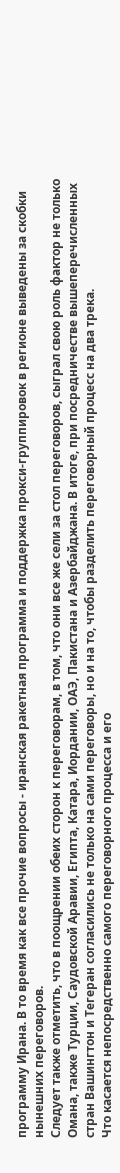программу Ирана. В то время как все прочие вопросы - иранская ракетная программа и поддержка прокси-группировок в регионе выведены за скобки нынешних переговоров.
Следует также отметить, что в поощрении обеих сторон к переговорам, в том, что они все же сели за стол переговоров, сыграл свою роль фактор не только Омана, также Турции, Саудовской Аравии, Египта, Катара, Иордании, ОАЭ, Пакистана и Азербайджана. В итоге, при посредничестве вышеперечисленных стран Вашингтон и Тегеран согласились не только на сами переговоры, но и на то, чтобы разделить переговорный процесс на два трека.
Что касается непосредственно самого переговорного процесса и его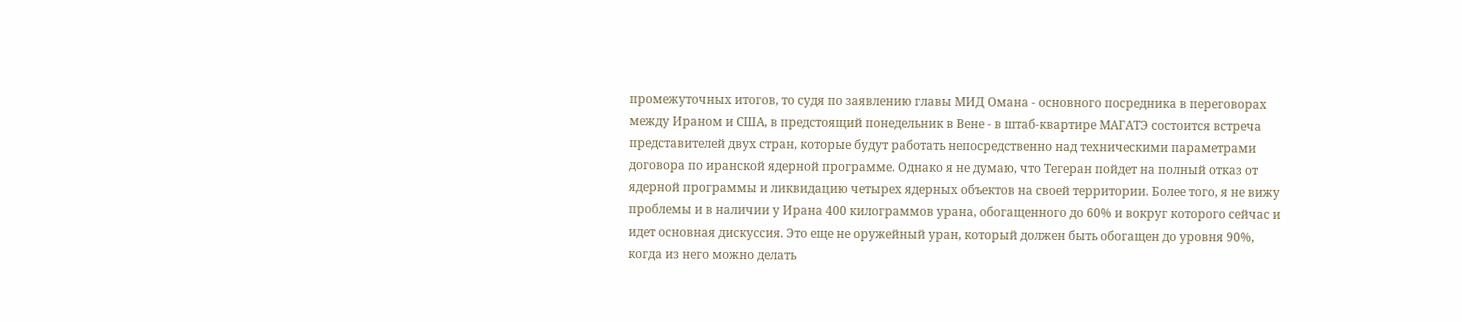промежуточных итогов, то судя по заявлению главы МИД Омана - основного посредника в переговорах между Ираном и США, в предстоящий понедельник в Вене - в штаб-квартире МАГАТЭ состоится встреча представителей двух стран, которые будут работать непосредственно над техническими параметрами договора по иранской ядерной программе. Однако я не думаю, что Тегеран пойдет на полный отказ от ядерной программы и ликвидацию четырех ядерных объектов на своей территории. Более того, я не вижу проблемы и в наличии у Ирана 400 килограммов урана, обогащенного до 60% и вокруг которого сейчас и идет основная дискуссия. Это еще не оружейный уран, который должен быть обогащен до уровня 90%, когда из него можно делать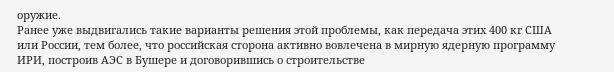оружие.
Ранее уже выдвигались такие варианты решения этой проблемы, как передача этих 400 кг США или России, тем более, что российская сторона активно вовлечена в мирную ядерную программу ИРИ, построив АЭС в Бушере и договорившись о строительстве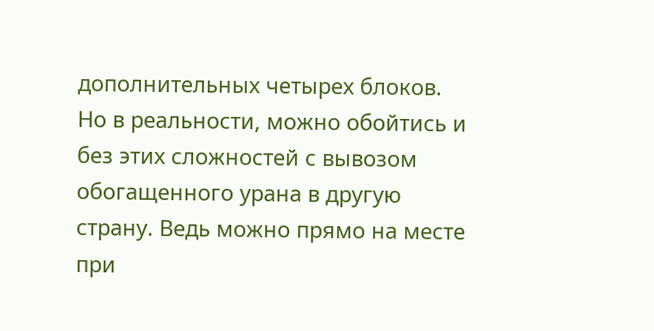дополнительных четырех блоков. Но в реальности, можно обойтись и без этих сложностей с вывозом обогащенного урана в другую страну. Ведь можно прямо на месте при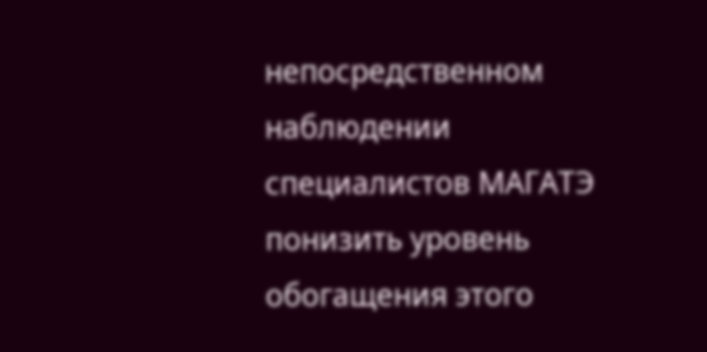непосредственном наблюдении специалистов МАГАТЭ понизить уровень обогащения этого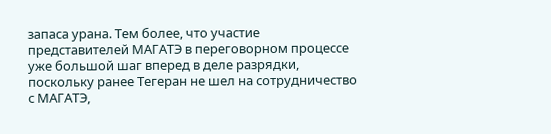запаса урана. Тем более, что участие представителей МАГАТЭ в переговорном процессе уже большой шаг вперед в деле разрядки, поскольку ранее Тегеран не шел на сотрудничество с МАГАТЭ,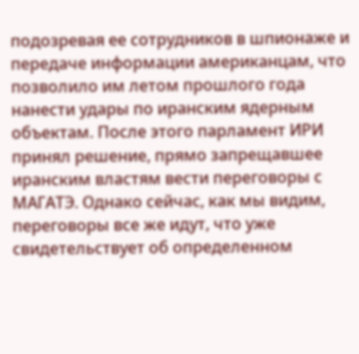подозревая ее сотрудников в шпионаже и передаче информации американцам, что позволило им летом прошлого года нанести удары по иранским ядерным объектам. После этого парламент ИРИ принял решение, прямо запрещавшее иранским властям вести переговоры с МАГАТЭ. Однако сейчас, как мы видим, переговоры все же идут, что уже свидетельствует об определенном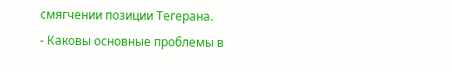смягчении позиции Тегерана.
- Каковы основные проблемы в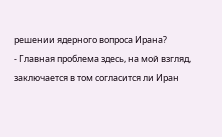решении ядерного вопроса Ирана?
- Главная проблема здесь, на мой взгляд, заключается в том согласится ли Иран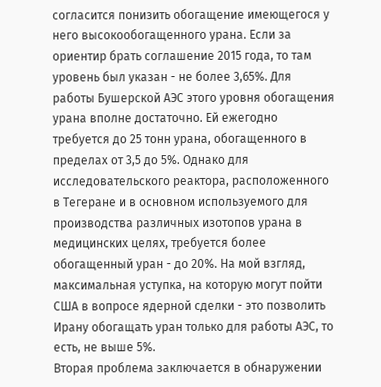согласится понизить обогащение имеющегося у него высокообогащенного урана. Если за ориентир брать соглашение 2015 года, то там уровень был указан - не более 3,65%. Для работы Бушерской АЭС этого уровня обогащения урана вполне достаточно. Ей ежегодно требуется до 25 тонн урана, обогащенного в пределах от 3,5 до 5%. Однако для исследовательского реактора, расположенного в Тегеране и в основном используемого для производства различных изотопов урана в медицинских целях, требуется более обогащенный уран - до 20%. На мой взгляд, максимальная уступка, на которую могут пойти США в вопросе ядерной сделки - это позволить Ирану обогащать уран только для работы АЭС, то есть, не выше 5%.
Вторая проблема заключается в обнаружении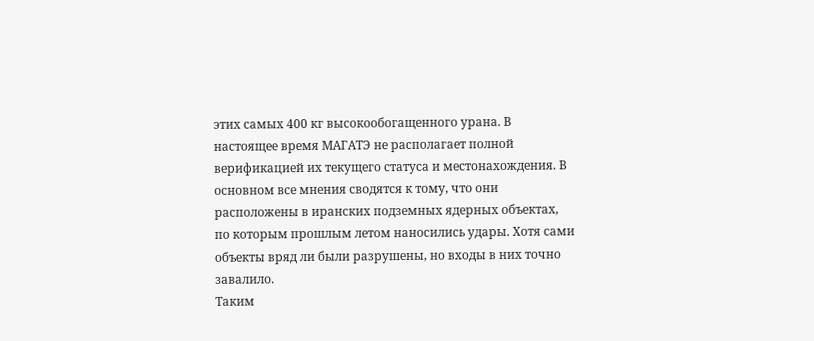этих самых 400 кг высокообогащенного урана. В настоящее время МАГАТЭ не располагает полной верификацией их текущего статуса и местонахождения. В основном все мнения сводятся к тому, что они расположены в иранских подземных ядерных объектах, по которым прошлым летом наносились удары. Хотя сами объекты вряд ли были разрушены, но входы в них точно завалило.
Таким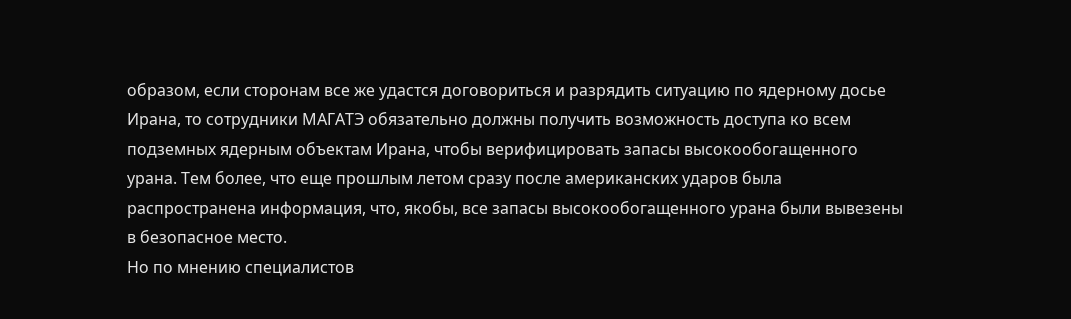образом, если сторонам все же удастся договориться и разрядить ситуацию по ядерному досье Ирана, то сотрудники МАГАТЭ обязательно должны получить возможность доступа ко всем подземных ядерным объектам Ирана, чтобы верифицировать запасы высокообогащенного урана. Тем более, что еще прошлым летом сразу после американских ударов была распространена информация, что, якобы, все запасы высокообогащенного урана были вывезены в безопасное место.
Но по мнению специалистов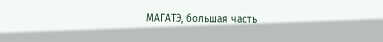МАГАТЭ, большая часть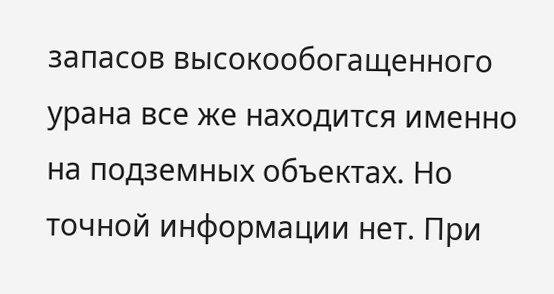запасов высокообогащенного урана все же находится именно на подземных объектах. Но точной информации нет. При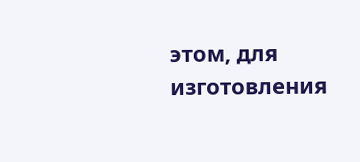этом, для изготовления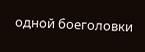одной боеголовки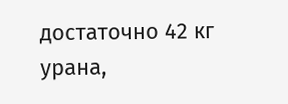достаточно 42 кг урана,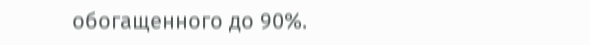обогащенного до 90%.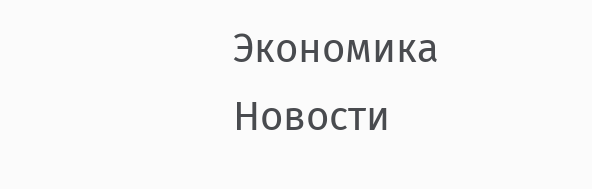Экономика
Новости